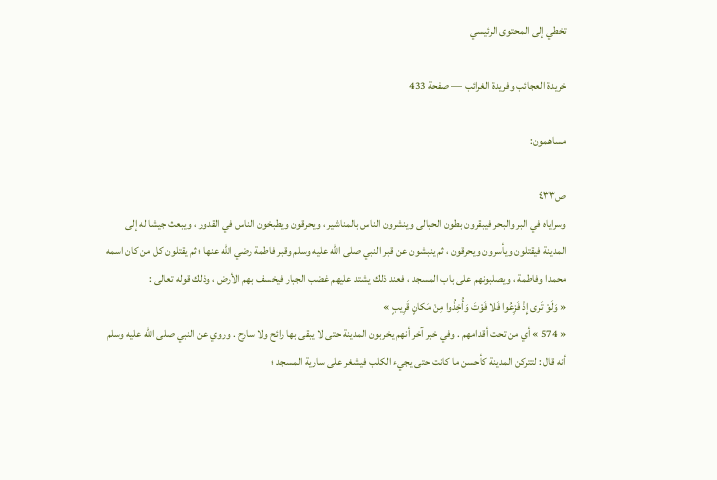تخطي إلى المحتوى الرئيسي

خريدة العجائب وفريدة الغرائب — صفحة 433

مساهمون:

ص٤٣٣
وسراياه في البر والبحر فيبقرون بطون الحبالى وينشرون الناس بالمناشير ، ويحرقون ويطبخون الناس في القدور ، ويبعث جيشا له إلى المدينة فيقتلون ويأسرون ويحرقون ، ثم ينبشون عن قبر النبي صلى اللّه عليه وسلم وقبر فاطمة رضي اللّه عنها ؛ ثم يقتلون كل من كان اسمه محمدا وفاطمة ، ويصلبونهم على باب المسجد ، فعند ذلك يشتد عليهم غضب الجبار فيخسف بهم الأرض ، وذلك قوله تعالى :
« وَلَوْ تَرى إِذْ فَزِعُوا فَلا فَوْتَ وَأُخِذُوا مِنْ مَكانٍ قَرِيبٍ »
« 574 » أي من تحت أقدامهم . وفي خبر آخر أنهم يخربون المدينة حتى لا يبقى بها رائح ولا سارح . وروي عن النبي صلى اللّه عليه وسلم أنه قال : لتتركن المدينة كأحسن ما كانت حتى يجيء الكلب فيشغر على سارية المسجد ؛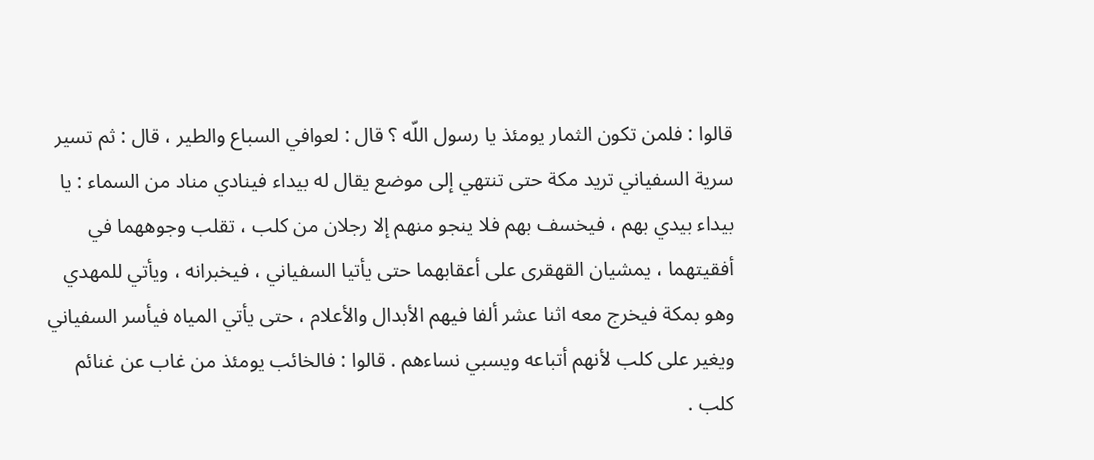قالوا : فلمن تكون الثمار يومئذ يا رسول اللّه ؟ قال : لعوافي السباع والطير ، قال : ثم تسير سرية السفياني تريد مكة حتى تنتهي إلى موضع يقال له بيداء فينادي مناد من السماء : يا بيداء بيدي بهم ، فيخسف بهم فلا ينجو منهم إلا رجلان من كلب ، تقلب وجوههما في أفقيتهما ، يمشيان القهقرى على أعقابهما حتى يأتيا السفياني ، فيخبرانه ، ويأتي للمهدي وهو بمكة فيخرج معه اثنا عشر ألفا فيهم الأبدال والأعلام ، حتى يأتي المياه فيأسر السفياني ويغير على كلب لأنهم أتباعه ويسبي نساءهم . قالوا : فالخائب يومئذ من غاب عن غنائم كلب .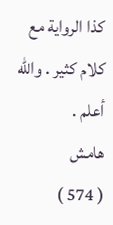كذا الرواية مع كلام كثير . واللّه أعلم .
هامش
( 574 )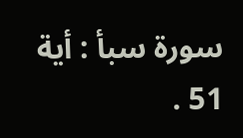سورة سبأ : أية 51 .